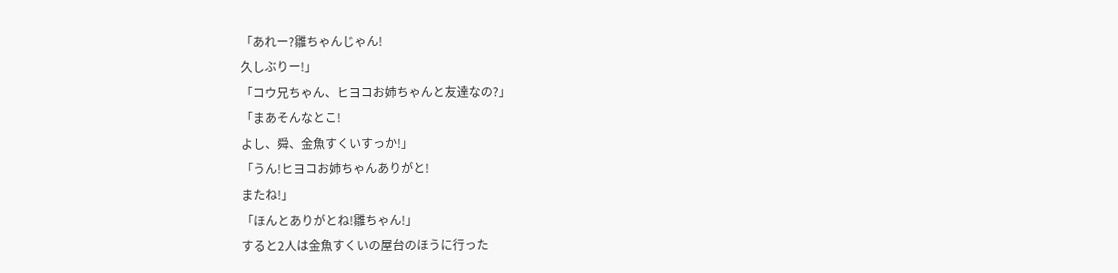「あれー?雛ちゃんじゃん!
久しぶりー!」
「コウ兄ちゃん、ヒヨコお姉ちゃんと友達なの?」
「まあそんなとこ!
よし、舜、金魚すくいすっか!」
「うん!ヒヨコお姉ちゃんありがと!
またね!」
「ほんとありがとね!雛ちゃん!」
すると2人は金魚すくいの屋台のほうに行った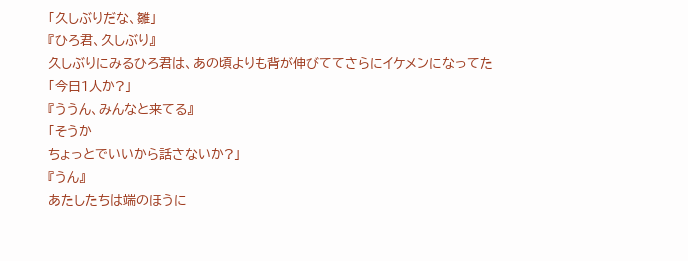「久しぶりだな、雛」
『ひろ君、久しぶり』
久しぶりにみるひろ君は、あの頃よりも背が伸びててさらにイケメンになってた
「今日1人か?」
『ううん、みんなと来てる』
「そうか
ちょっとでいいから話さないか?」
『うん』
あたしたちは端のほうに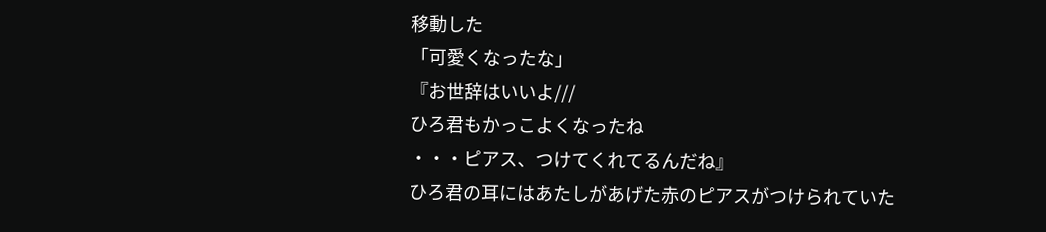移動した
「可愛くなったな」
『お世辞はいいよ///
ひろ君もかっこよくなったね
・・・ピアス、つけてくれてるんだね』
ひろ君の耳にはあたしがあげた赤のピアスがつけられていた